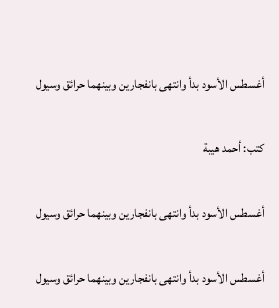أغسطس الأسود بدأ وانتهى بانفجارين وبينهما حرائق وسيول

كتب: أحمد هيبة

أغسطس الأسود بدأ وانتهى بانفجارين وبينهما حرائق وسيول

أغسطس الأسود بدأ وانتهى بانفجارين وبينهما حرائق وسيول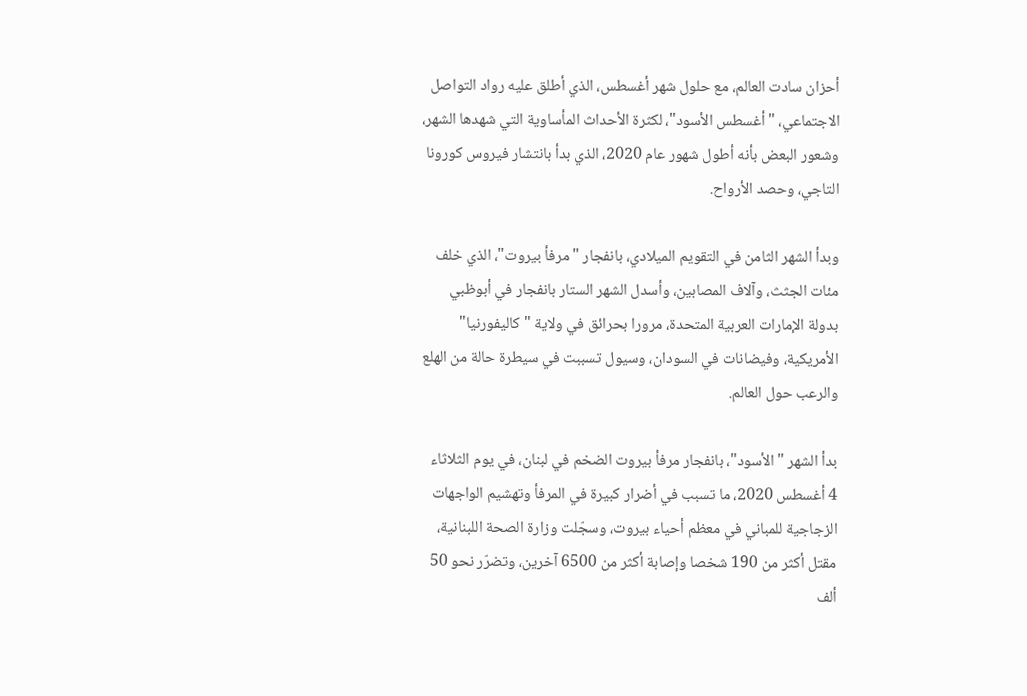أحزان سادت العالم، مع حلول شهر أغسطس، الذي أطلق عليه رواد التواصل الاجتماعي، "أغسطس الأسود"، لكثرة الأحداث المأساوية التي شهدها الشهر، وشعور البعض بأنه أطول شهور عام 2020، الذي بدأ بانتشار فيروس كورونا التاجي، وحصد الأرواح.

وبدأ الشهر الثامن في التقويم الميلادي، بانفجار "مرفأ بيروت"، الذي خلف مئات الجثث، وآلاف المصابين، وأسدل الشهر الستار بانفجار في أبوظبي بدولة الإمارات العربية المتحدة، مرورا بحرائق في ولاية "كاليفورنيا" الأمريكية، وفيضانات في السودان، وسيول تسببت في سيطرة حالة من الهلع والرعب حول العالم.

بدأ الشهر "الأسود"، بانفجار مرفأ بيروت الضخم في لبنان، في يوم الثلاثاء 4 أغسطس 2020، ما تسبب في أضرار كبيرة في المرفأ وتهشيم الواجهات الزجاجية للمباني في معظم أحياء بيروت، وسجّلت وزارة الصحة اللبنانية، مقتل أكثر من 190 شخصا وإصابة أكثر من 6500 آخرين، وتضرّر نحو 50 ألف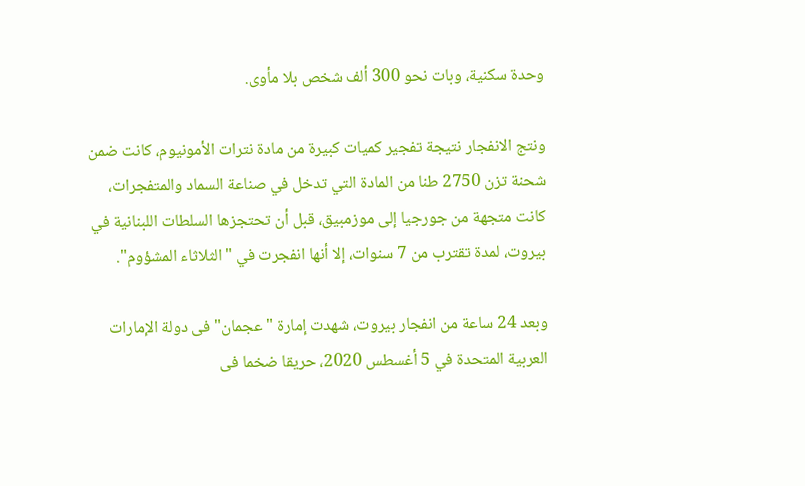وحدة سكنية، وبات نحو 300 ألف شخص بلا مأوى.

ونتج الانفجار نتيجة تفجير كميات كبيرة من مادة نترات الأمونيوم، كانت ضمن شحنة تزن 2750 طنا من المادة التي تدخل في صناعة السماد والمتفجرات، كانت متجهة من جورجيا إلى موزمبيق، قبل أن تحتجزها السلطات اللبنانية في بيروت، لمدة تقترب من 7 سنوات، إلا أنها انفجرت في "الثلاثاء المشؤوم".

وبعد 24 ساعة من انفجار بيروت، شهدت إمارة "عجمان" فى دولة الإمارات العربية المتحدة في 5 أغسطس 2020، حريقا ضخما فى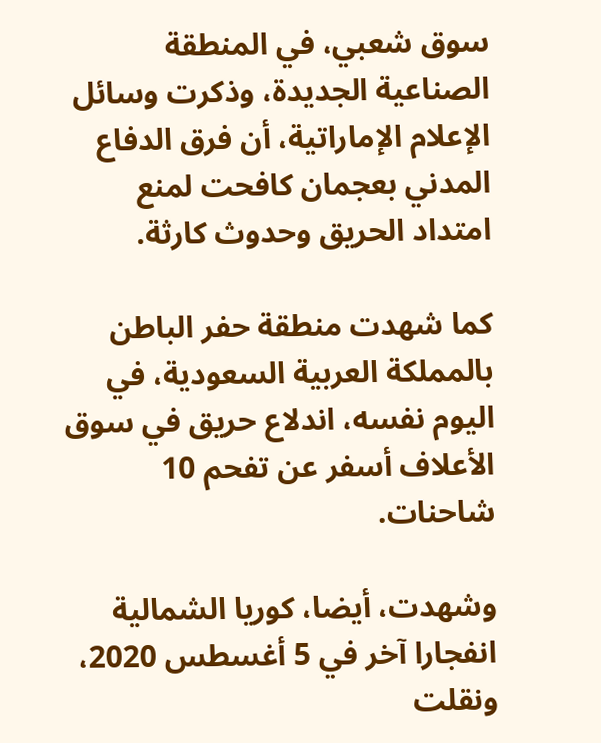سوق شعبي، في المنطقة الصناعية الجديدة، وذكرت وسائل الإعلام الإماراتية، أن فرق الدفاع المدني بعجمان كافحت لمنع امتداد الحريق وحدوث كارثة.

كما شهدت منطقة حفر الباطن بالمملكة العربية السعودية، في اليوم نفسه، اندلاع حريق في سوق الأعلاف أسفر عن تفحم 10 شاحنات.

وشهدت، أيضا، كوريا الشمالية انفجارا آخر في 5 أغسطس 2020، ونقلت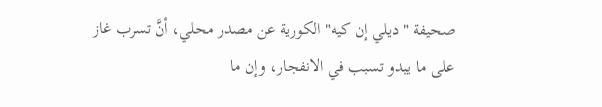صحيفة "ديلي إن كيه" الكورية عن مصدر محلي، أنَّ تسرب غاز على ما يبدو تسبب في الانفجار، وإن ما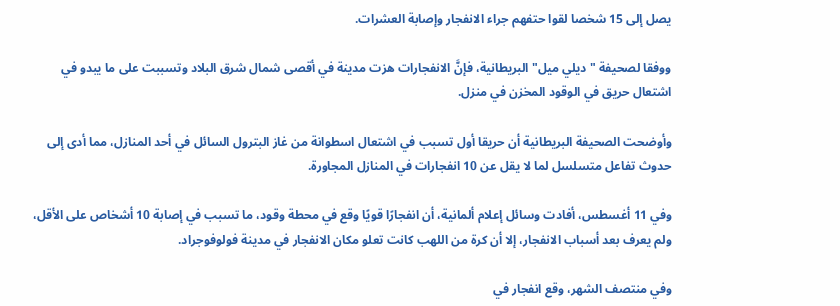يصل إلى 15 شخصا لقوا حتفهم جراء الانفجار وإصابة العشرات.

ووفقا لصحيفة "ديلي ميل" البريطانية، فإنَّ الانفجارات هزت مدينة في أقصى شمال شرق البلاد وتسببت على ما يبدو في اشتعال حريق في الوقود المخزن في منزل.

وأوضحت الصحيفة البريطانية أن حريقا أول تسبب في اشتعال اسطوانة من غاز البترول السائل في أحد المنازل، مما أدى إلى حدوث تفاعل متسلسل لما لا يقل عن 10 انفجارات في المنازل المجاورة.

وفي 11 أغسطس، أفادت وسائل إعلام ألمانية، أن انفجارًا قويًا وقع في محطة وقود، ما تسبب في إصابة 10 أشخاص على الأقل، ولم يعرف بعد أسباب الانفجار، إلا أن كرة من اللهب كانت تعلو مكان الانفجار في مدينة فولوفوجراد.

وفي منتصف الشهر، وقع انفجار في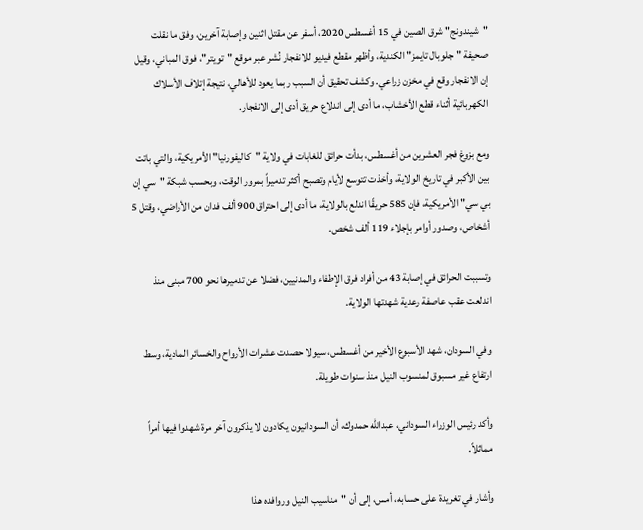"شيندونج" شرق الصين في 15 أغسطس 2020، أسفر عن مقتل اثنين وإصابة آخرين، وفق ما نقلت صحيفة "جلوبال تايمز" الكندية، وأظهر مقطع فيديو للانفجار نُشر عبر موقع "تويتر"، فوق المباني، وقيل إن الانفجار وقع في مخزن زراعي. وكشف تحقيق أن السبب ربما يعود للأهالي، نتيجة إتلاف الأسلاك الكهربائية أثناء قطع الأخشاب، ما أدى إلى اندلاع حريق أدى إلى الانفجار.

ومع بزوغ فجر العشرين من أغسطس، بدأت حرائق للغابات في ولاية "كاليفورنيا" الأمريكية، والتي باتت بين الأكبر في تاريخ الولاية، وأخذت تتوسع لأيام وتصبح أكثر تدميراً بمرور الوقت، وبحسب شبكة "سي إن بي سي" الأمريكية، فإن 585 حريقًا اندلع بالولاية، ما أدى إلى احتراق 900 ألف فدان من الأراضي، وقتل 5 أشخاص، وصدور أوامر بإجلاء 119 ألف شخص.

وتسببت الحرائق في إصابة 43 من أفراد فرق الإطفاء والمدنيين، فضلا عن تدميرها نحو 700 مبنى منذ اندلعت عقب عاصفة رعدية شهدتها الولاية.

وفي السودان، شهد الأسبوع الأخير من أغسطس، سيولا حصدت عشرات الأرواح والخسائر المادية، وسط ارتفاع غير مسبوق لمنسوب النيل منذ سنوات طويلة.

وأكد رئيس الوزراء السوداني، عبدالله حمدوك، أن السودانيون يكادون لا يذكرون آخر مرة شهدوا فيها أمراً مماثلاً.

وأشار في تغريدة على حسابه، أمس، إلى أن "مناسيب النيل وروافده هذا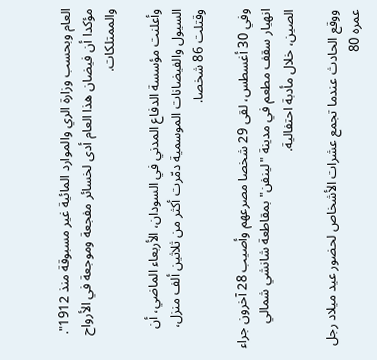العام وبحسب وزارة الري والموارد المائية غير مسبوقة منذ 1912". مؤكدا أن فيضان هذا العام أدى لخسائر مفجعة وموجعة في الأرواح والممتلكات.

وأعلنت مؤسسة الدفاع المدني في السودان، الأربعاء الماضي، أن السيول والفيضانات الموسمية دمّرت أكثر من ثلاثين ألف منزل، وقتلت 86 شخصا.

وفي 30 أغسطس، لقى 29 شخصا مصرعهم وأصيب 28 آخرون جراء انهيار سقف مطعم في مدينة "لينفن" بمقاطعة شانشي شمالي الصين، خلال مأدبة احتفالية.

ووقع الحادث عندما تجمع عشرات الأشخاص لحضور عيد ميلاد رجل عمره 80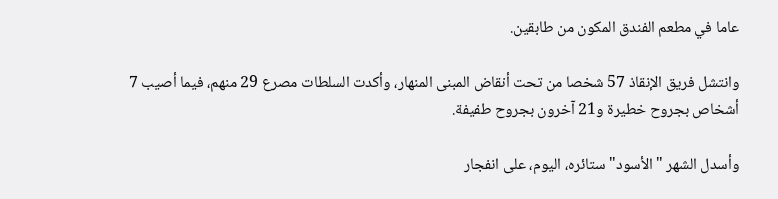عاما في مطعم الفندق المكون من طابقين.

وانتشل فريق الإنقاذ 57 شخصا من تحت أنقاض المبنى المنهار، وأكدت السلطات مصرع 29 منهم، فيما أصيب 7 أشخاص بجروح خطيرة و21 آخرون بجروح طفيفة.

وأسدل الشهر "الأسود" ستائره، اليوم، على انفجار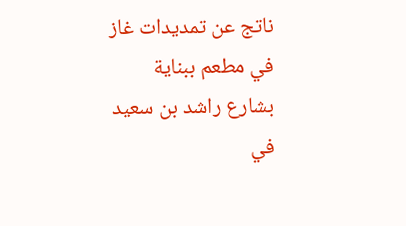ناتج عن تمديدات غاز في مطعم ببناية بشارع راشد بن سعيد في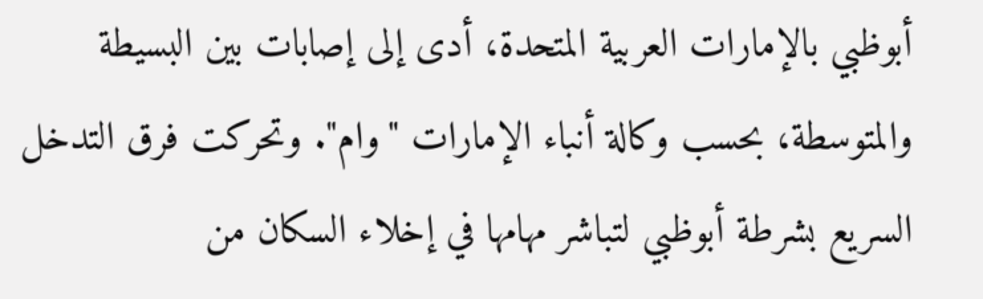أبوظبي بالإمارات العربية المتحدة، أدى إلى إصابات بين البسيطة والمتوسطة، بحسب وكالة أنباء الإمارات "وام". وتحركت فرق التدخل السريع بشرطة أبوظبي لتباشر مهامها في إخلاء السكان من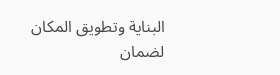البناية وتطويق المكان لضمان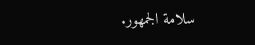سلامة الجمهور.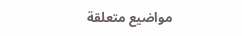مواضيع متعلقة